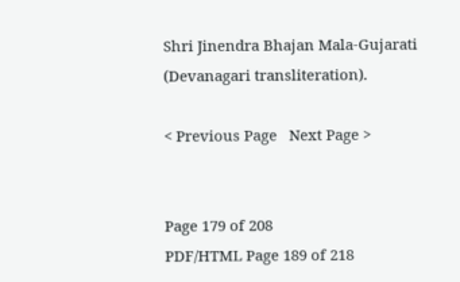Shri Jinendra Bhajan Mala-Gujarati (Devanagari transliteration).

< Previous Page   Next Page >


Page 179 of 208
PDF/HTML Page 189 of 218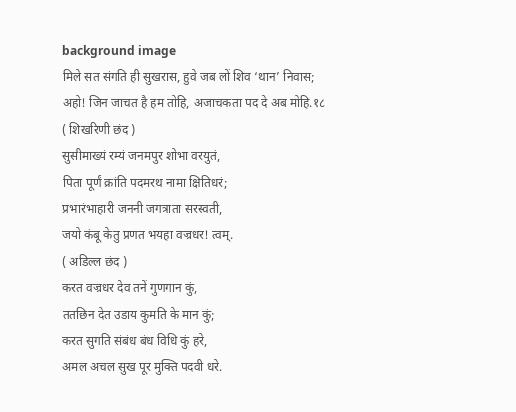background image
मिले सत संगति ही सुखरास, हुवे जब लों शिव ‘थान’ निवास;
अहो! जिन जाचत है हम तोहि, अजाचकता पद दे अब मोहि.१८
( शिखरिणी छंद )
सुसीमाख्यं रम्यं जनमपुर शोभा वरयुतं,
पिता पूर्णं क्रांति पदमरथ नामा क्षितिधरं;
प्रभारंभाहारी जननी जगत्राता सरस्वती,
जयो कंबू केतु प्रणत भयहा वज्रधर! त्वम्.
( अडिल्ल छंद )
करत वज्रधर देव तनें गुणगान कुं,
ततछिन देत उडाय कुमति के मान कुं;
करत सुगति संबंध बंध विधि कुं हरे,
अमल अचल सुख पूर मुक्ति पदवी धरे.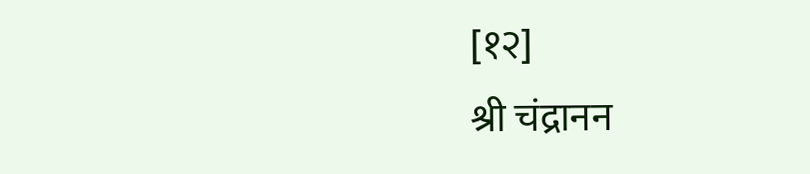[१२]
श्री चंद्रानन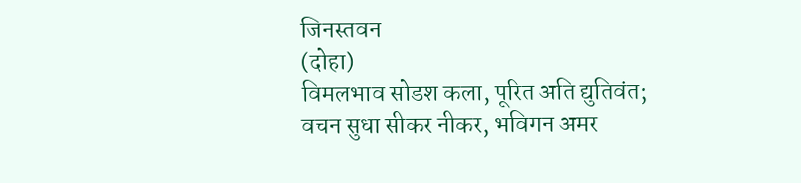जिनस्तवन
(दोहा)
विमलभाव सोडश कला, पूरित अति द्युतिवंत;
वचन सुधा सीकर नीकर, भविगन अमर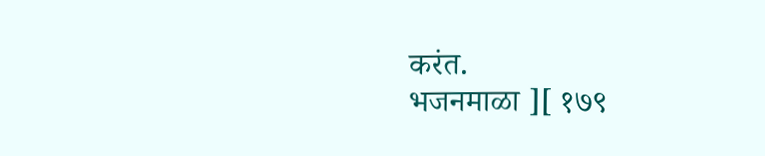करंत.
भजनमाळा ][ १७९